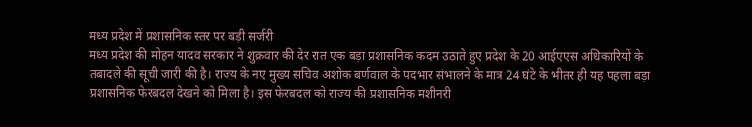मध्य प्रदेश में प्रशासनिक स्तर पर बड़ी सर्जरी
मध्य प्रदेश की मोहन यादव सरकार ने शुक्रवार की देर रात एक बड़ा प्रशासनिक कदम उठाते हुए प्रदेश के 20 आईएएस अधिकारियों के तबादले की सूची जारी की है। राज्य के नए मुख्य सचिव अशोक बर्णवाल के पदभार संभालने के मात्र 24 घंटे के भीतर ही यह पहला बड़ा प्रशासनिक फेरबदल देखने को मिला है। इस फेरबदल को राज्य की प्रशासनिक मशीनरी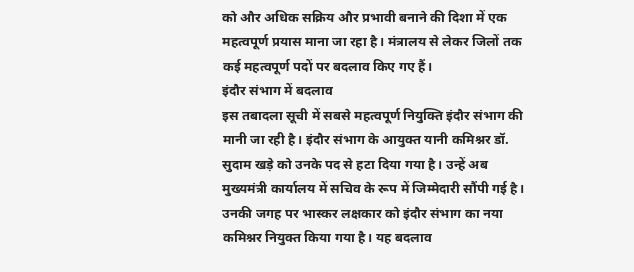को और अधिक सक्रिय और प्रभावी बनाने की दिशा में एक महत्वपूर्ण प्रयास माना जा रहा है। मंत्रालय से लेकर जिलों तक कई महत्वपूर्ण पदों पर बदलाव किए गए हैं।
इंदौर संभाग में बदलाव
इस तबादला सूची में सबसे महत्वपूर्ण नियुक्ति इंदौर संभाग की मानी जा रही है। इंदौर संभाग के आयुक्त यानी कमिश्नर डॉ. सुदाम खड़े को उनके पद से हटा दिया गया है। उन्हें अब मुख्यमंत्री कार्यालय में सचिव के रूप में जिम्मेदारी सौंपी गई है। उनकी जगह पर भास्कर लक्षकार को इंदौर संभाग का नया कमिश्नर नियुक्त किया गया है। यह बदलाव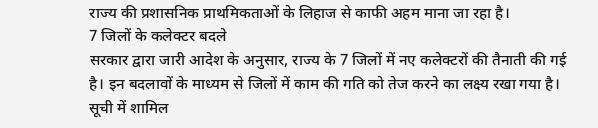राज्य की प्रशासनिक प्राथमिकताओं के लिहाज से काफी अहम माना जा रहा है।
7 जिलों के कलेक्टर बदले
सरकार द्वारा जारी आदेश के अनुसार, राज्य के 7 जिलों में नए कलेक्टरों की तैनाती की गई है। इन बदलावों के माध्यम से जिलों में काम की गति को तेज करने का लक्ष्य रखा गया है। सूची में शामिल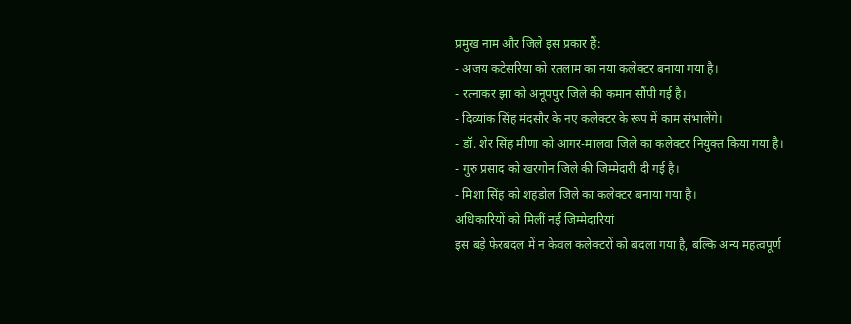प्रमुख नाम और जिले इस प्रकार हैं:
- अजय कटेसरिया को रतलाम का नया कलेक्टर बनाया गया है।
- रत्नाकर झा को अनूपपुर जिले की कमान सौंपी गई है।
- दिव्यांक सिंह मंदसौर के नए कलेक्टर के रूप में काम संभालेंगे।
- डॉ. शेर सिंह मीणा को आगर-मालवा जिले का कलेक्टर नियुक्त किया गया है।
- गुरु प्रसाद को खरगोन जिले की जिम्मेदारी दी गई है।
- मिशा सिंह को शहडोल जिले का कलेक्टर बनाया गया है।
अधिकारियों को मिलीं नई जिम्मेदारियां
इस बड़े फेरबदल में न केवल कलेक्टरों को बदला गया है, बल्कि अन्य महत्वपूर्ण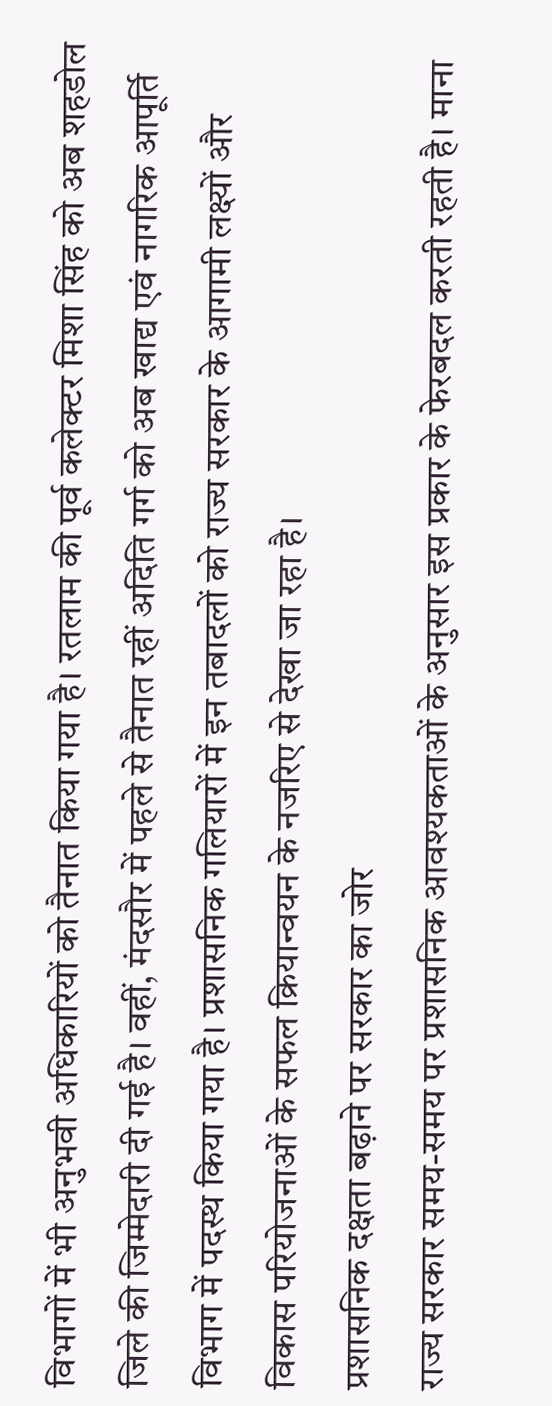विभागों में भी अनुभवी अधिकारियों को तैनात किया गया है। रतलाम की पूर्व कलेक्टर मिशा सिंह को अब शहडोल जिले की जिम्मेदारी दी गई है। वहीं, मंदसौर में पहले से तैनात रहीं अदिति गर्ग को अब खाद्य एवं नागरिक आपूर्ति विभाग में पदस्थ किया गया है। प्रशासनिक गलियारों में इन तबादलों को राज्य सरकार के आगामी लक्ष्यों और विकास परियोजनाओं के सफल क्रियान्वयन के नजरिए से देखा जा रहा है।
प्रशासनिक दक्षता बढ़ाने पर सरकार का जोर
राज्य सरकार समय-समय पर प्रशासनिक आवश्यकताओं के अनुसार इस प्रकार के फेरबदल करती रहती है। माना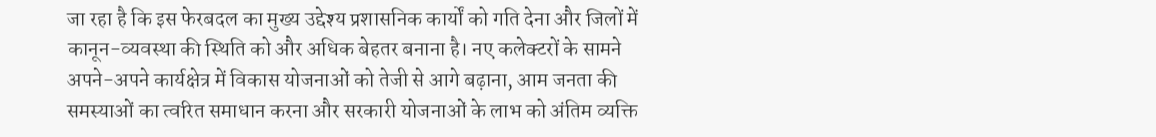जा रहा है कि इस फेरबदल का मुख्य उद्देश्य प्रशासनिक कार्यों को गति देना और जिलों में कानून-व्यवस्था की स्थिति को और अधिक बेहतर बनाना है। नए कलेक्टरों के सामने अपने-अपने कार्यक्षेत्र में विकास योजनाओं को तेजी से आगे बढ़ाना, आम जनता की समस्याओं का त्वरित समाधान करना और सरकारी योजनाओं के लाभ को अंतिम व्यक्ति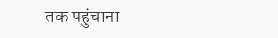तक पहुंचाना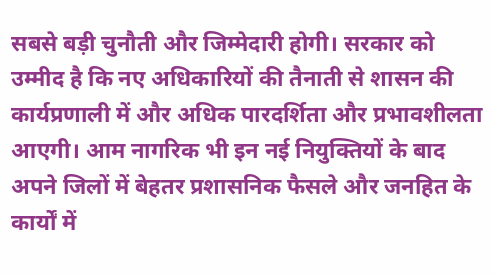सबसे बड़ी चुनौती और जिम्मेदारी होगी। सरकार को उम्मीद है कि नए अधिकारियों की तैनाती से शासन की कार्यप्रणाली में और अधिक पारदर्शिता और प्रभावशीलता आएगी। आम नागरिक भी इन नई नियुक्तियों के बाद अपने जिलों में बेहतर प्रशासनिक फैसले और जनहित के कार्यों में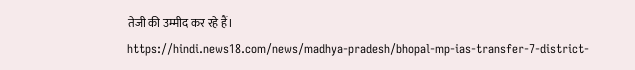तेजी की उम्मीद कर रहे हैं।
https://hindi.news18.com/news/madhya-pradesh/bhopal-mp-ias-transfer-7-district-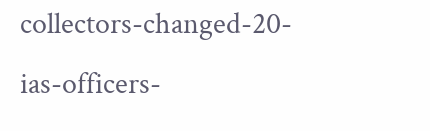collectors-changed-20-ias-officers-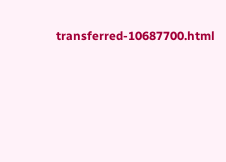transferred-10687700.html